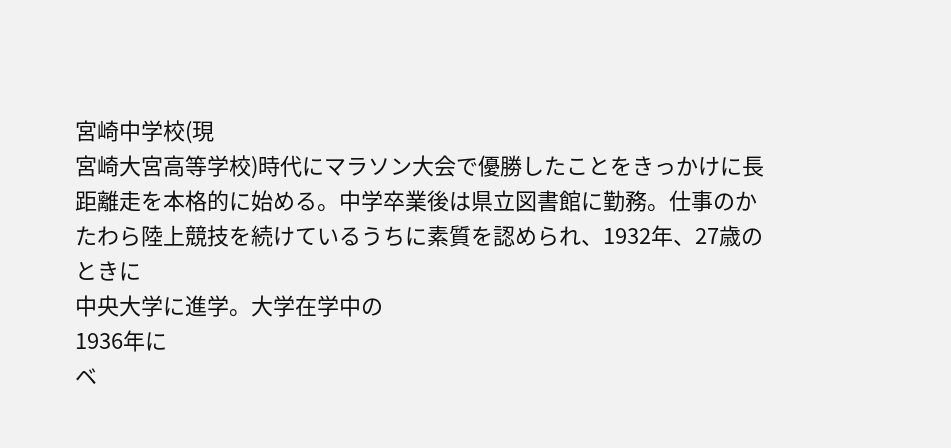宮崎中学校(現
宮崎大宮高等学校)時代にマラソン大会で優勝したことをきっかけに長距離走を本格的に始める。中学卒業後は県立図書館に勤務。仕事のかたわら陸上競技を続けているうちに素質を認められ、1932年、27歳のときに
中央大学に進学。大学在学中の
1936年に
ベ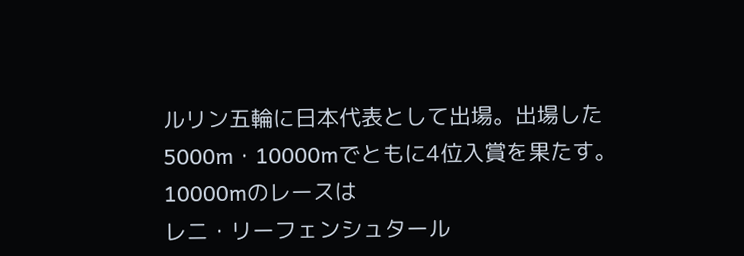ルリン五輪に日本代表として出場。出場した5000m・10000mでともに4位入賞を果たす。10000mのレースは
レニ・リーフェンシュタール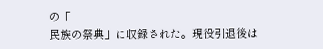の「
民族の祭典」に収録された。現役引退後は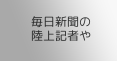毎日新聞の陸上記者や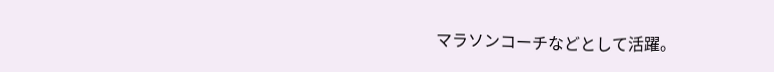マラソンコーチなどとして活躍。